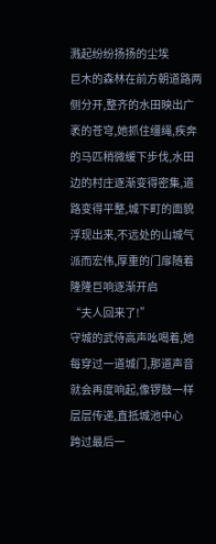溅起纷纷扬扬的尘埃
巨木的森林在前方朝道路两侧分开,整齐的水田映出广袤的苍穹,她抓住缰绳,疾奔的马匹稍微缓下步伐,水田边的村庄逐渐变得密集,道路变得平整,城下町的面貌浮现出来,不远处的山城气派而宏伟,厚重的门扉随着隆隆巨响逐渐开启
“夫人回来了!”
守城的武侍高声吆喝着,她每穿过一道城门,那道声音就会再度响起,像锣鼓一样层层传递,直抵城池中心
跨过最后一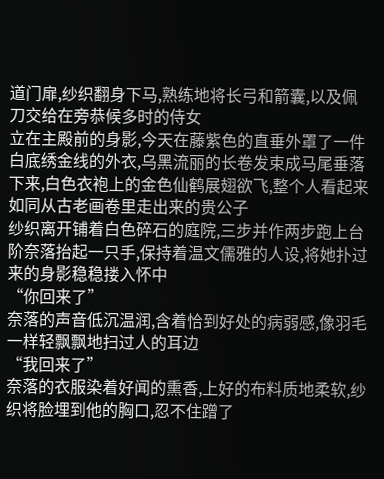道门扉,纱织翻身下马,熟练地将长弓和箭囊,以及佩刀交给在旁恭候多时的侍女
立在主殿前的身影,今天在藤紫色的直垂外罩了一件白底绣金线的外衣,乌黑流丽的长卷发束成马尾垂落下来,白色衣袍上的金色仙鹤展翅欲飞,整个人看起来如同从古老画卷里走出来的贵公子
纱织离开铺着白色碎石的庭院,三步并作两步跑上台阶奈落抬起一只手,保持着温文儒雅的人设,将她扑过来的身影稳稳搂入怀中
“你回来了”
奈落的声音低沉温润,含着恰到好处的病弱感,像羽毛一样轻飘飘地扫过人的耳边
“我回来了”
奈落的衣服染着好闻的熏香,上好的布料质地柔软,纱织将脸埋到他的胸口,忍不住蹭了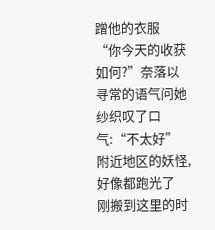蹭他的衣服
“你今天的收获如何?”奈落以寻常的语气问她
纱织叹了口气:“不太好”
附近地区的妖怪,好像都跑光了
刚搬到这里的时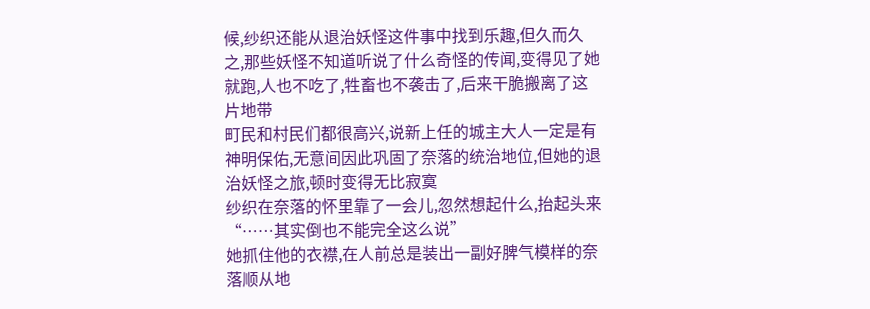候,纱织还能从退治妖怪这件事中找到乐趣,但久而久之,那些妖怪不知道听说了什么奇怪的传闻,变得见了她就跑,人也不吃了,牲畜也不袭击了,后来干脆搬离了这片地带
町民和村民们都很高兴,说新上任的城主大人一定是有神明保佑,无意间因此巩固了奈落的统治地位,但她的退治妖怪之旅,顿时变得无比寂寞
纱织在奈落的怀里靠了一会儿,忽然想起什么,抬起头来
“……其实倒也不能完全这么说”
她抓住他的衣襟,在人前总是装出一副好脾气模样的奈落顺从地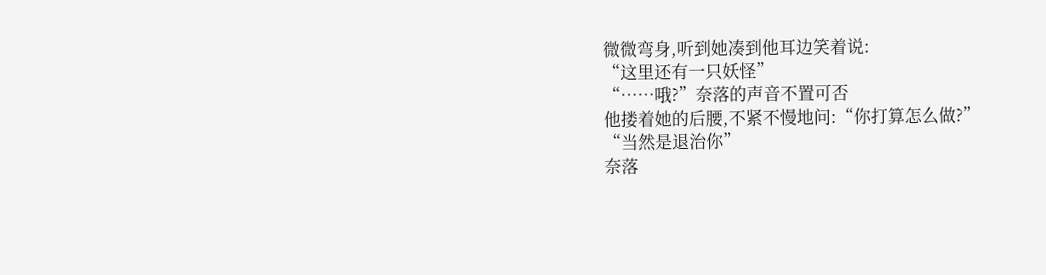微微弯身,听到她凑到他耳边笑着说:
“这里还有一只妖怪”
“……哦?”奈落的声音不置可否
他搂着她的后腰,不紧不慢地问:“你打算怎么做?”
“当然是退治你”
奈落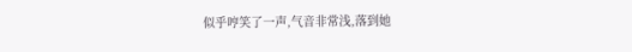似乎哼笑了一声,气音非常浅,落到她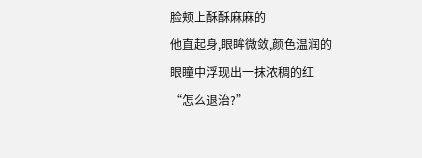脸颊上酥酥麻麻的
他直起身,眼眸微敛,颜色温润的眼瞳中浮现出一抹浓稠的红
“怎么退治?”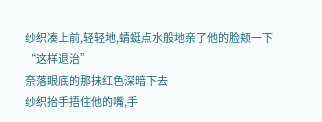纱织凑上前,轻轻地,蜻蜓点水般地亲了他的脸颊一下
“这样退治”
奈落眼底的那抹红色深暗下去
纱织抬手捂住他的嘴,手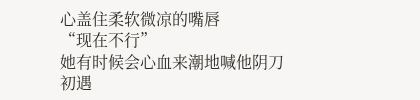心盖住柔软微凉的嘴唇
“现在不行”
她有时候会心血来潮地喊他阴刀
初遇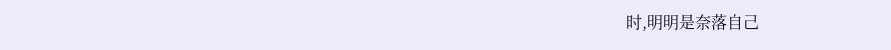时,明明是奈落自己